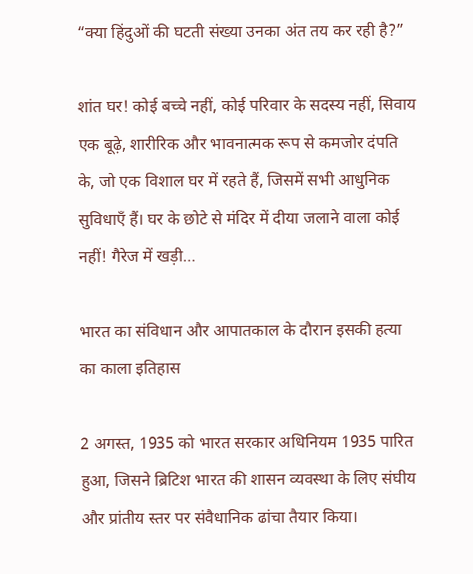“क्या हिंदुओं की घटती संख्या उनका अंत तय कर रही है?”

शांत घर! कोई बच्चे नहीं, कोई परिवार के सदस्य नहीं, सिवाय एक बूढ़े, शारीरिक और भावनात्मक रूप से कमजोर दंपति के, जो एक विशाल घर में रहते हैं, जिसमें सभी आधुनिक सुविधाएँ हैं। घर के छोटे से मंदिर में दीया जलाने वाला कोई नहीं! गैरेज में खड़ी…

भारत का संविधान और आपातकाल के दौरान इसकी हत्या का काला इतिहास

2 अगस्त, 1935 को भारत सरकार अधिनियम 1935 पारित हुआ, जिसने ब्रिटिश भारत की शासन व्यवस्था के लिए संघीय और प्रांतीय स्तर पर संवैधानिक ढांचा तैयार किया।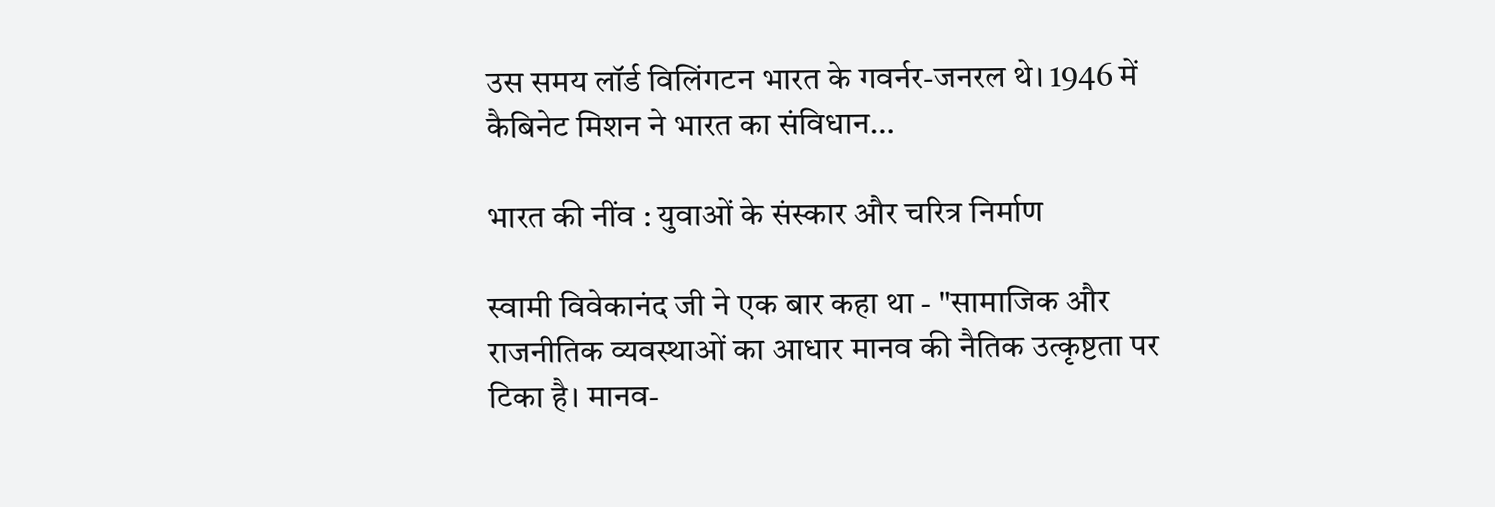उस समय लॉर्ड विलिंगटन भारत के गवर्नर-जनरल थे। 1946 में कैबिनेट मिशन ने भारत का संविधान…

भारत की नींव : युवाओं के संस्कार और चरित्र निर्माण

स्वामी विवेकानंद जी ने एक बार कहा था - "सामाजिक और राजनीतिक व्यवस्थाओं का आधार मानव की नैतिक उत्कृष्टता पर टिका है। मानव-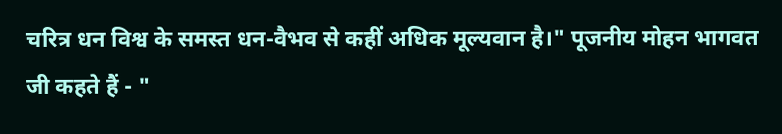चरित्र धन विश्व के समस्त धन-वैभव से कहीं अधिक मूल्यवान है।" पूजनीय मोहन भागवत जी कहते हैं - "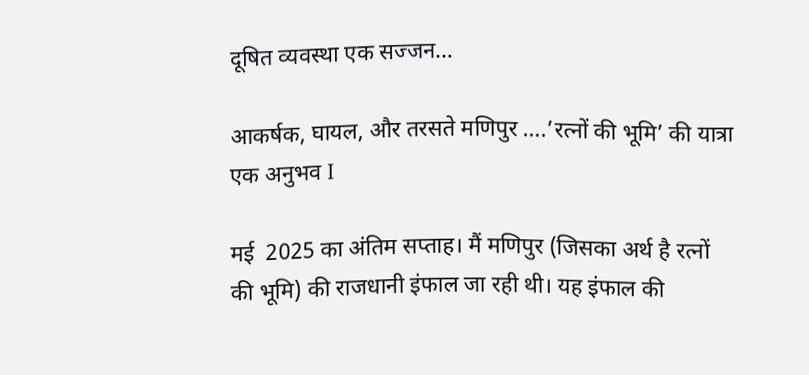दूषित व्यवस्था एक सज्जन…

आकर्षक, घायल, और तरसते मणिपुर ….’रत्नों की भूमि’ की यात्रा एक अनुभव I

मई  2025 का अंतिम सप्ताह। मैं मणिपुर (जिसका अर्थ है रत्नों की भूमि) की राजधानी इंफाल जा रही थी। यह इंफाल की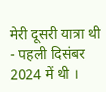मेरी दूसरी यात्रा थी - पहली दिसंबर 2024 में थी ।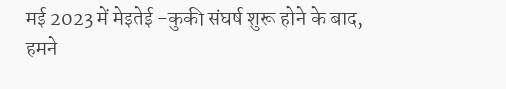मई 2023 में मेइतेई -कुकी संघर्ष शुरू होने के बाद, हमने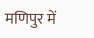मणिपुर में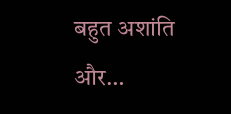बहुत अशांति और…